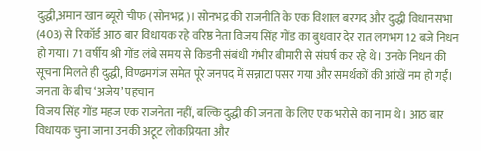दुद्धी,अमान खान ब्यूरो चीफ (सोनभद्र)। सोनभद्र की राजनीति के एक विशाल बरगद और दुद्धी विधानसभा (403) से रिकॉर्ड आठ बार विधायक रहे वरिष्ठ नेता विजय सिंह गोंड का बुधवार देर रात लगभग 12 बजे निधन हो गया। 71 वर्षीय श्री गोंड लंबे समय से किडनी संबंधी गंभीर बीमारी से संघर्ष कर रहे थे। उनके निधन की सूचना मिलते ही दुद्धी, विण्ढमगंज समेत पूरे जनपद में सन्नाटा पसर गया और समर्थकों की आंखें नम हो गईं।
जनता के बीच ‘अजेय’ पहचान
विजय सिंह गोंड महज एक राजनेता नहीं, बल्कि दुद्धी की जनता के लिए एक भरोसे का नाम थे। आठ बार विधायक चुना जाना उनकी अटूट लोकप्रियता और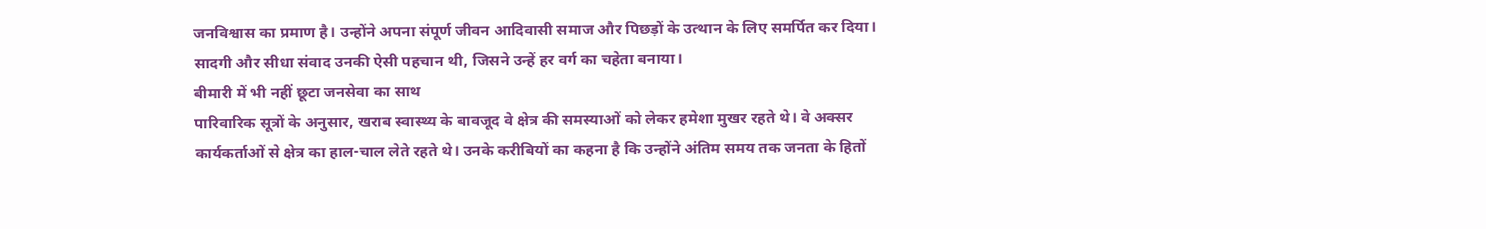जनविश्वास का प्रमाण है। उन्होंने अपना संपूर्ण जीवन आदिवासी समाज और पिछड़ों के उत्थान के लिए समर्पित कर दिया। सादगी और सीधा संवाद उनकी ऐसी पहचान थी, जिसने उन्हें हर वर्ग का चहेता बनाया।
बीमारी में भी नहीं छूटा जनसेवा का साथ
पारिवारिक सूत्रों के अनुसार, खराब स्वास्थ्य के बावजूद वे क्षेत्र की समस्याओं को लेकर हमेशा मुखर रहते थे। वे अक्सर कार्यकर्ताओं से क्षेत्र का हाल-चाल लेते रहते थे। उनके करीबियों का कहना है कि उन्होंने अंतिम समय तक जनता के हितों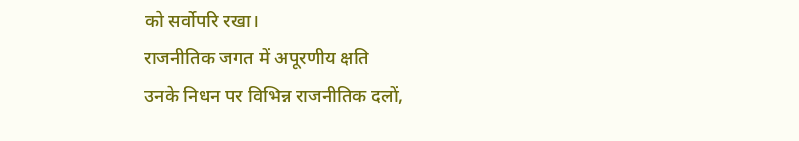को सर्वोपरि रखा।
राजनीतिक जगत में अपूरणीय क्षति
उनके निधन पर विभिन्न राजनीतिक दलों,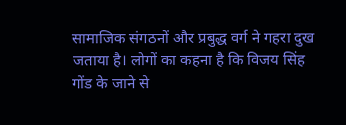सामाजिक संगठनों और प्रबुद्ध वर्ग ने गहरा दुख जताया है। लोगों का कहना है कि विजय सिंह गोंड के जाने से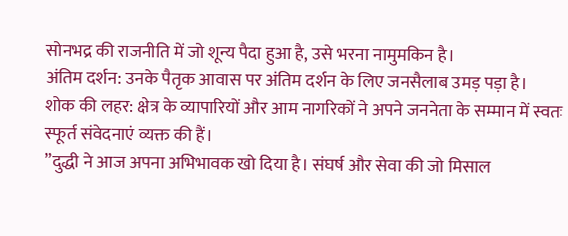सोनभद्र की राजनीति में जो शून्य पैदा हुआ है, उसे भरना नामुमकिन है।
अंतिम दर्शन: उनके पैतृक आवास पर अंतिम दर्शन के लिए जनसैलाब उमड़ पड़ा है।
शोक की लहर: क्षेत्र के व्यापारियों और आम नागरिकों ने अपने जननेता के सम्मान में स्वतः स्फूर्त संवेदनाएं व्यक्त की हैं।
”दुद्धी ने आज अपना अभिभावक खो दिया है। संघर्ष और सेवा की जो मिसाल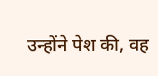उन्होंने पेश की, वह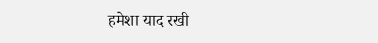हमेशा याद रखी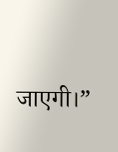जाएगी।”